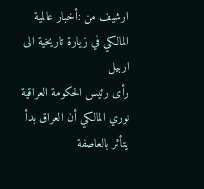ارشيف من :أخبار عالمية
المالكي في زيارة تاريخية الى اربيل
رأى رئيس الحكومة العراقية نوري المالكي أن العراق بدأ يتأثر بالعاصفة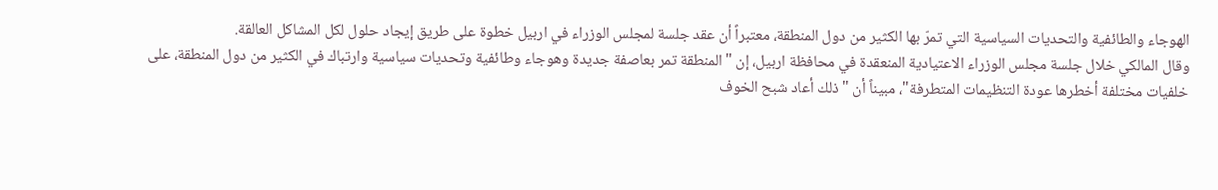الهوجاء والطائفية والتحديات السياسية التي تمرّ بها الكثير من دول المنطقة، معتبراً أن عقد جلسة لمجلس الوزراء في اربيل خطوة على طريق إيجاد حلول لكل المشاكل العالقة.
وقال المالكي خلال جلسة مجلس الوزراء الاعتيادية المنعقدة في محافظة اربيل، إن "المنطقة تمر بعاصفة جديدة وهوجاء وطائفية وتحديات سياسية وارتباك في الكثير من دول المنطقة، على خلفيات مختلفة أخطرها عودة التنظيمات المتطرفة"، مبيناً أن "ذلك أعاد شبح الخوف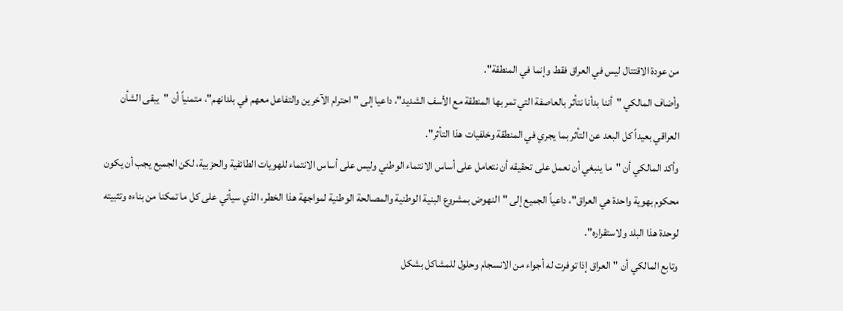من عودة الاقتتال ليس في العراق فقط وإنما في المنطقة".
وأضاف المالكي "أننا بدأنا نتأثر بالعاصفة التي تمر بها المنطقة مع الأسف الشديد"، داعيا إلى "احترام الآخرين والتفاعل معهم في بلدانهم"، متمنياً أن "يبقى الشأن العراقي بعيداً كل البعد عن التأثر بما يجري في المنطقة وخلفيات هذا التأثر".
وأكد المالكي أن "ما ينبغي أن نعمل على تحقيقه أن نتعامل على أساس الانتماء الوطني وليس على أساس الانتماء للهويات الطائفية والحزبية، لكن الجميع يجب أن يكون محكوم بهوية واحدة هي العراق"، داعياً الجميع إلى "النهوض بمشروع البنية الوطنية والمصالحة الوطنية لمواجهة هذا الخطر، الذي سيأتي على كل ما تمكنا من بناءه وتثبيته لوحدة هذا البلد ولاستقراره".
وتابع المالكي أن "العراق إذا توفرت له أجواء من الانسجام وحلول للمشاكل بشكل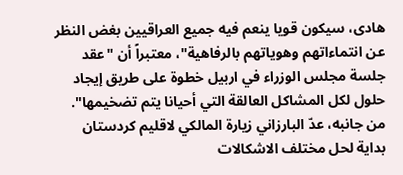هادى، سيكون قويا ينعم فيه جميع العراقيين بغض النظر عن انتماءاتهم وهوياتهم بالرفاهية"، معتبراً أن "عقد جلسة مجلس الوزراء في اربيل خطوة على طريق إيجاد حلول لكل المشاكل العالقة التي أحيانا يتم تضخيمها".
من جانبه، عدّ البارزاني زيارة المالكي لاقليم كردستان بداية لحل مختلف الاشكالات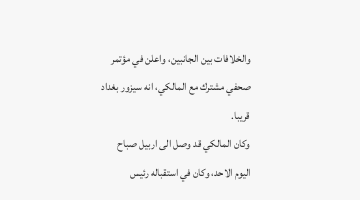والخلافات بين الجانبين، واعلن في مؤتمر صحفي مشترك مع المالكي، انه سيزور بغداد قريبا.
وكان المالكي قد وصل الى اربيل صباح اليوم الاحد، وكان في استقباله رئيس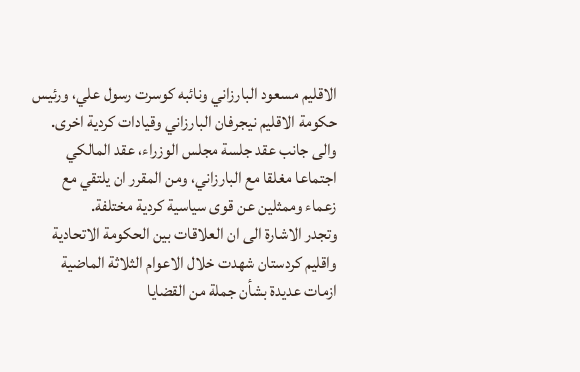الاقليم مسعود البارزاني ونائبه كوسرت رسول علي، ورئيس حكومة الاقليم نيجرفان البارزاني وقيادات كردية اخرى. والى جانب عقد جلسة مجلس الوزراء، عقد المالكي اجتماعا مغلقا مع البارزاني، ومن المقرر ان يلتقي مع زعماء وممثلين عن قوى سياسية كردية مختلفة.
وتجدر الاشارة الى ان العلاقات بين الحكومة الاتحادية واقليم كردستان شهدت خلال الاعوام الثلاثة الماضية ازمات عديدة بشأن جملة من القضايا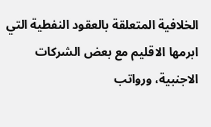الخلافية المتعلقة بالعقود النفطية التي ابرمها الاقليم مع بعض الشركات الاجنبية، ورواتب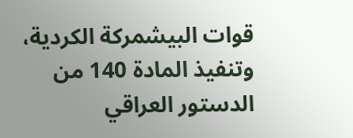قوات البيشمركة الكردية، وتنفيذ المادة 140 من الدستور العراقي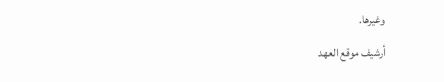وغيرها.
أرشيف موقع العهد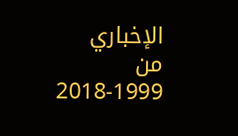الإخباري من 1999-2018